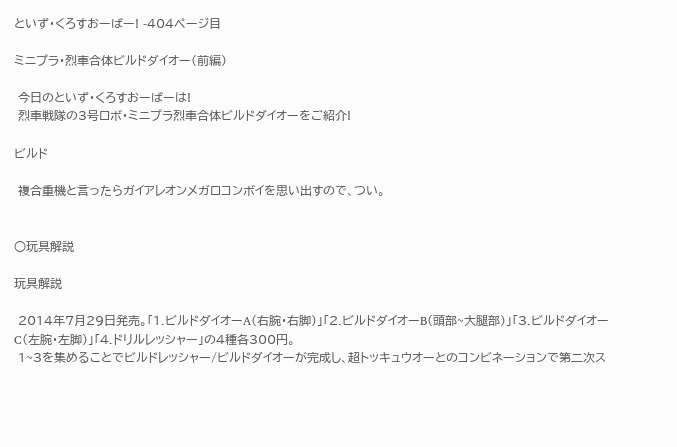といず・くろすおーばー! -404ページ目

ミニプラ・烈車合体ビルドダイオー(前編)

 今日のといず・くろすおーばーは!
 烈車戦隊の3号ロボ・ミニプラ烈車合体ビルドダイオーをご紹介!

ビルド

 複合重機と言ったらガイアレオンメガロコンボイを思い出すので、つい。


○玩具解説

玩具解説

 2014年7月29日発売。「1.ビルドダイオーA(右腕・右脚)」「2.ビルドダイオーB(頭部~大腿部)」「3.ビルドダイオーC(左腕・左脚)」「4.ドリルレッシャー」の4種各300円。
 1~3を集めることでビルドレッシャー/ビルドダイオーが完成し、超トッキュウオーとのコンビネーションで第二次ス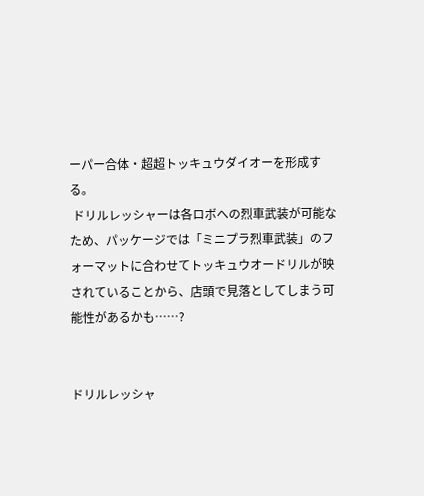ーパー合体・超超トッキュウダイオーを形成する。
 ドリルレッシャーは各ロボへの烈車武装が可能なため、パッケージでは「ミニプラ烈車武装」のフォーマットに合わせてトッキュウオードリルが映されていることから、店頭で見落としてしまう可能性があるかも……?


ドリルレッシャ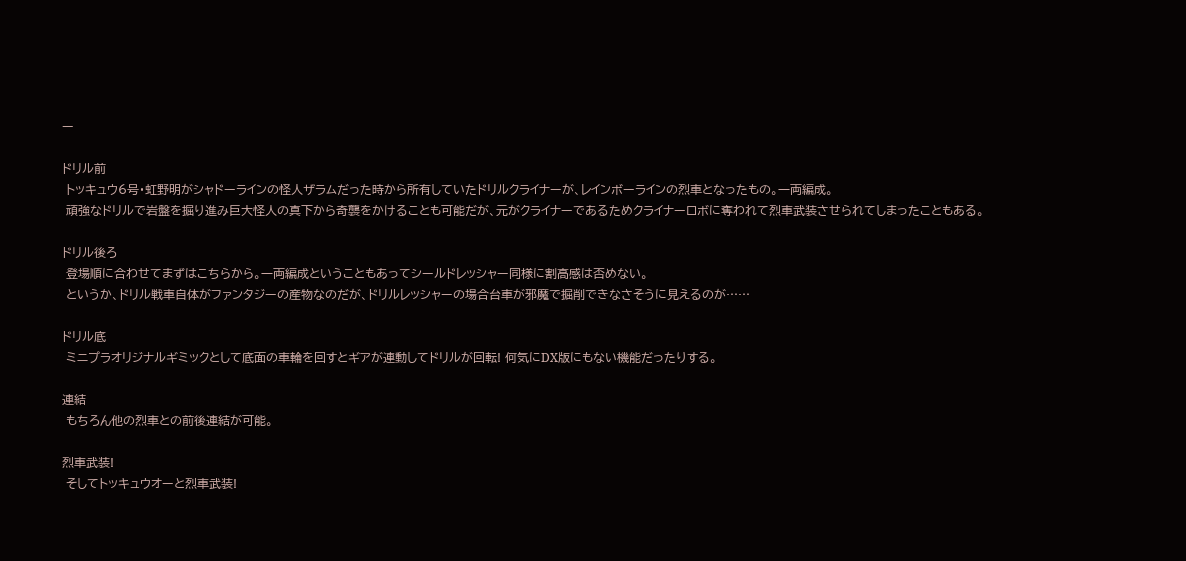ー

ドリル前
 トッキュウ6号・虹野明がシャドーラインの怪人ザラムだった時から所有していたドリルクライナーが、レインボーラインの烈車となったもの。一両編成。
 頑強なドリルで岩盤を掘り進み巨大怪人の真下から奇襲をかけることも可能だが、元がクライナーであるためクライナーロボに奪われて烈車武装させられてしまったこともある。

ドリル後ろ
 登場順に合わせてまずはこちらから。一両編成ということもあってシールドレッシャー同様に割高感は否めない。
 というか、ドリル戦車自体がファンタジーの産物なのだが、ドリルレッシャーの場合台車が邪魔で掘削できなさそうに見えるのが……

ドリル底
 ミニプラオリジナルギミックとして底面の車輪を回すとギアが連動してドリルが回転! 何気にDX版にもない機能だったりする。

連結
 もちろん他の烈車との前後連結が可能。

烈車武装!
 そしてトッキュウオーと烈車武装!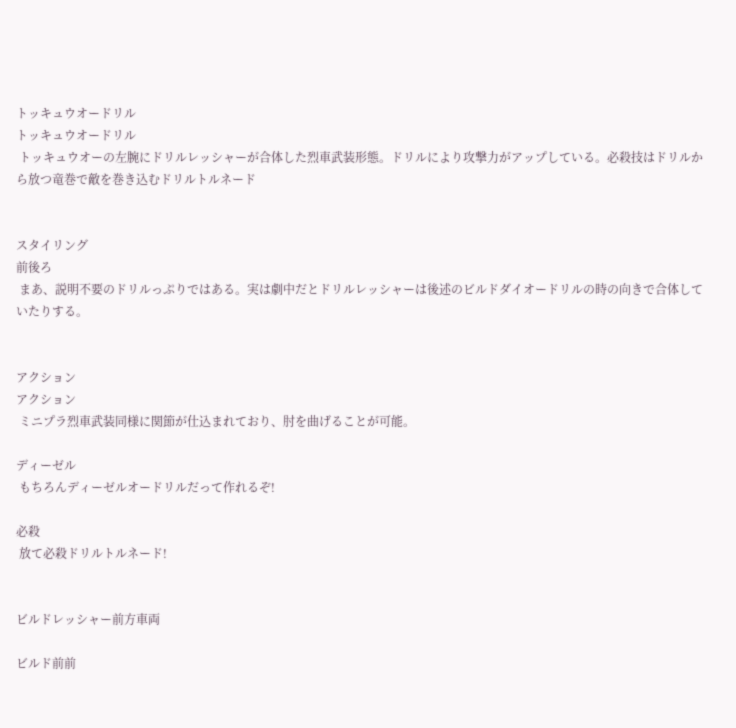トッキュウオードリル
トッキュウオードリル
 トッキュウオーの左腕にドリルレッシャーが合体した烈車武装形態。ドリルにより攻撃力がアップしている。必殺技はドリルから放つ竜巻で敵を巻き込むドリルトルネード


スタイリング
前後ろ
 まあ、説明不要のドリルっぷりではある。実は劇中だとドリルレッシャーは後述のビルドダイオードリルの時の向きで合体していたりする。


アクション
アクション
 ミニプラ烈車武装同様に関節が仕込まれており、肘を曲げることが可能。

ディーゼル
 もちろんディーゼルオードリルだって作れるぞ!

必殺
 放て必殺ドリルトルネード!


ビルドレッシャー前方車両

ビルド前前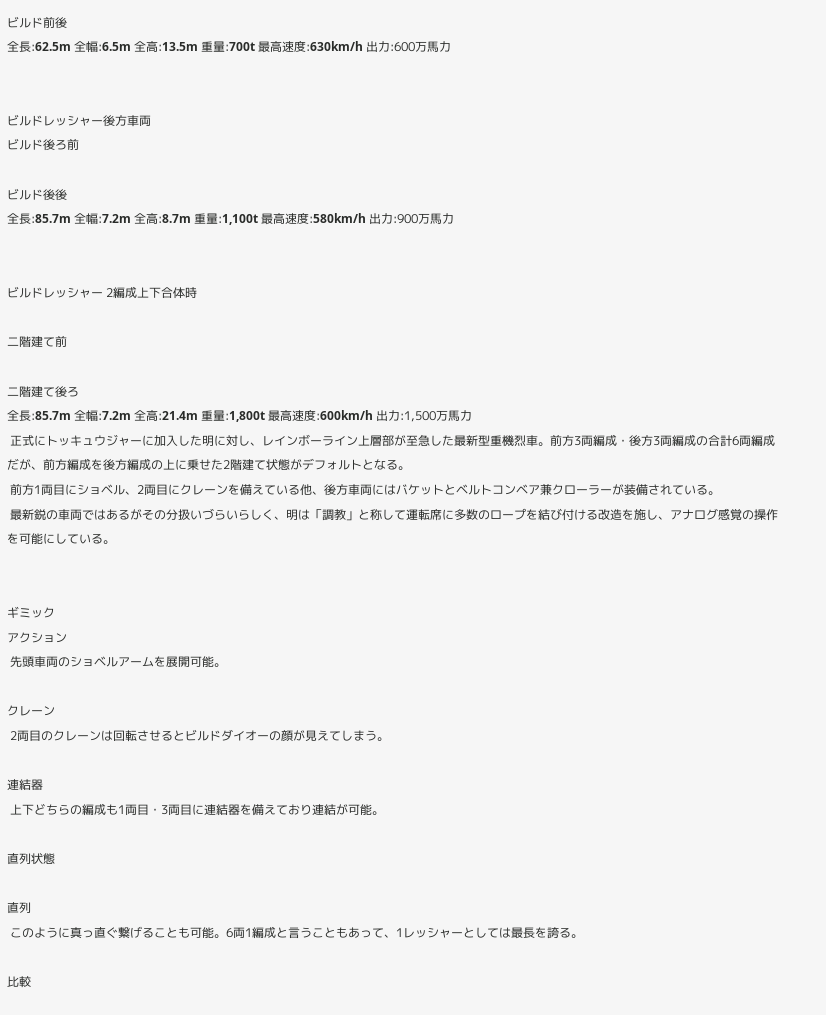ビルド前後
全長:62.5m 全幅:6.5m 全高:13.5m 重量:700t 最高速度:630km/h 出力:600万馬力


ビルドレッシャー後方車両
ビルド後ろ前

ビルド後後
全長:85.7m 全幅:7.2m 全高:8.7m 重量:1,100t 最高速度:580km/h 出力:900万馬力


ビルドレッシャー 2編成上下合体時

二階建て前

二階建て後ろ
全長:85.7m 全幅:7.2m 全高:21.4m 重量:1,800t 最高速度:600km/h 出力:1,500万馬力
 正式にトッキュウジャーに加入した明に対し、レインボーライン上層部が至急した最新型重機烈車。前方3両編成・後方3両編成の合計6両編成だが、前方編成を後方編成の上に乗せた2階建て状態がデフォルトとなる。
 前方1両目にショベル、2両目にクレーンを備えている他、後方車両にはバケットとベルトコンベア兼クローラーが装備されている。
 最新鋭の車両ではあるがその分扱いづらいらしく、明は「調教」と称して運転席に多数のロープを結び付ける改造を施し、アナログ感覚の操作を可能にしている。


ギミック
アクション
 先頭車両のショベルアームを展開可能。

クレーン
 2両目のクレーンは回転させるとビルドダイオーの顔が見えてしまう。

連結器
 上下どちらの編成も1両目・3両目に連結器を備えており連結が可能。

直列状態

直列
 このように真っ直ぐ繋げることも可能。6両1編成と言うこともあって、1レッシャーとしては最長を誇る。

比較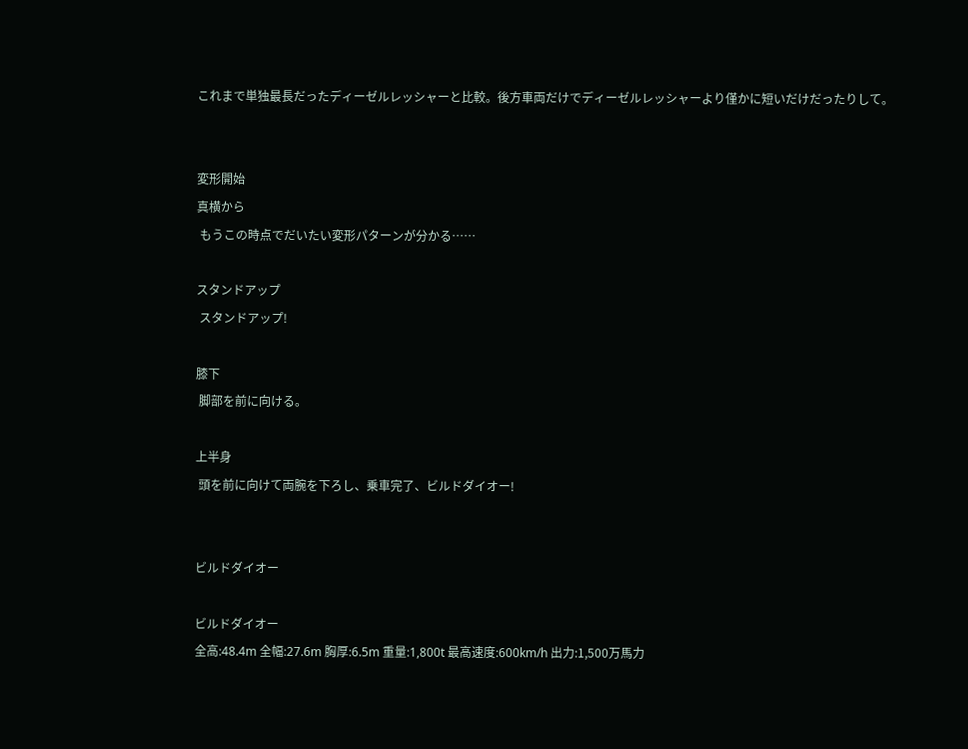これまで単独最長だったディーゼルレッシャーと比較。後方車両だけでディーゼルレッシャーより僅かに短いだけだったりして。


変形開始
真横から
 もうこの時点でだいたい変形パターンが分かる……

スタンドアップ
 スタンドアップ!

膝下
 脚部を前に向ける。

上半身
 頭を前に向けて両腕を下ろし、乗車完了、ビルドダイオー!


ビルドダイオー

ビルドダイオー
全高:48.4m 全幅:27.6m 胸厚:6.5m 重量:1,800t 最高速度:600km/h 出力:1,500万馬力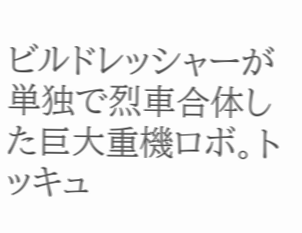ビルドレッシャーが単独で烈車合体した巨大重機ロボ。トッキュ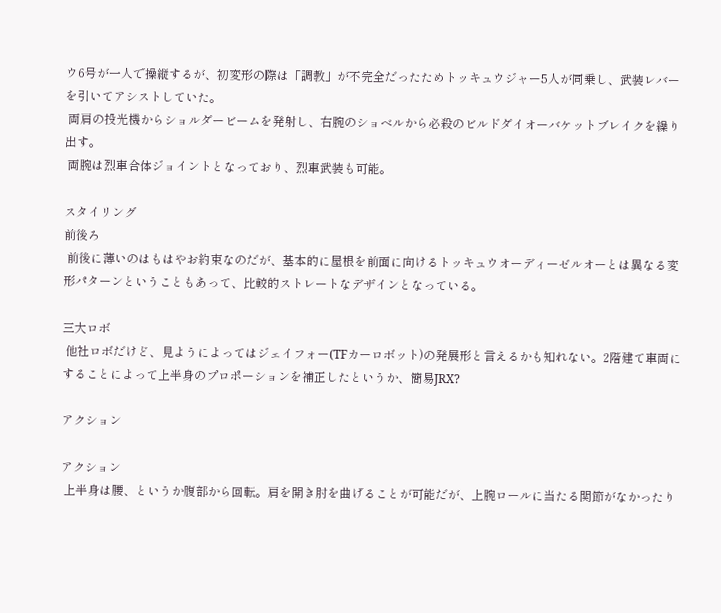ウ6号が一人で操縦するが、初変形の際は「調教」が不完全だったためトッキュウジャー5人が同乗し、武装レバーを引いてアシストしていた。
 両肩の投光機からショルダービームを発射し、右腕のショベルから必殺のビルドダイオーバケットブレイクを繰り出す。
 両腕は烈車合体ジョイントとなっており、烈車武装も可能。

スタイリング
前後ろ
 前後に薄いのはもはやお約束なのだが、基本的に屋根を前面に向けるトッキュウオーディーゼルオーとは異なる変形パターンということもあって、比較的ストレートなデザインとなっている。

三大ロボ
 他社ロボだけど、見ようによってはジェイフォー(TFカーロボット)の発展形と言えるかも知れない。2階建て車両にすることによって上半身のプロポーションを補正したというか、簡易JRX?

アクション

アクション
 上半身は腰、というか腹部から回転。肩を開き肘を曲げることが可能だが、上腕ロールに当たる関節がなかったり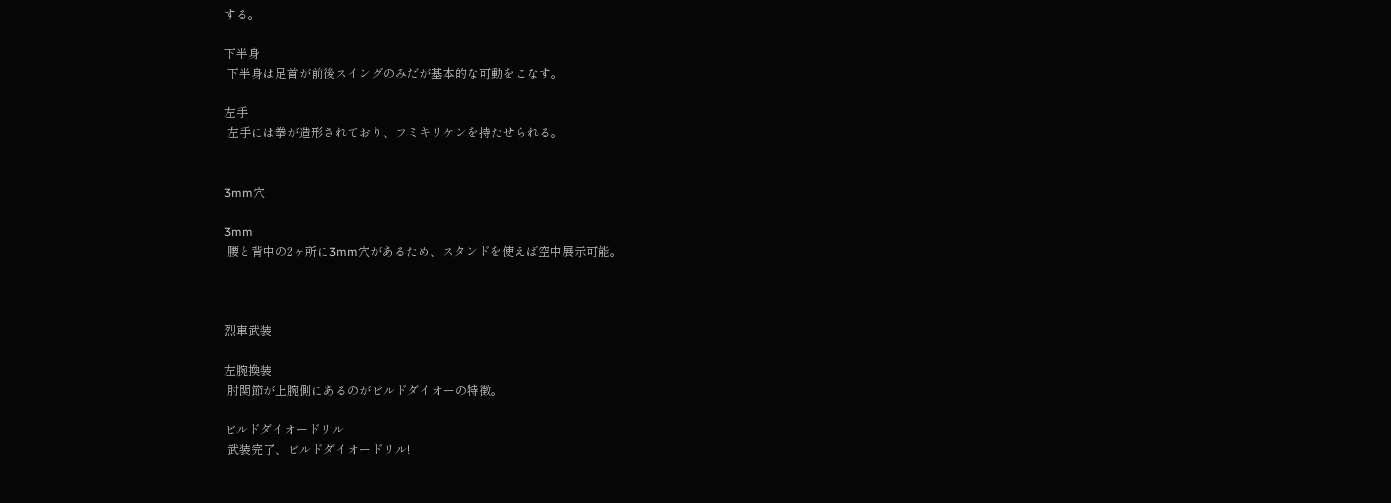する。

下半身
 下半身は足首が前後スイングのみだが基本的な可動をこなす。

左手
 左手には拳が造形されており、フミキリケンを持たせられる。


3mm穴

3mm
 腰と背中の2ヶ所に3mm穴があるため、スタンドを使えば空中展示可能。



烈車武装

左腕換装
 肘関節が上腕側にあるのがビルドダイオーの特徴。

ビルドダイオードリル
 武装完了、ビルドダイオードリル!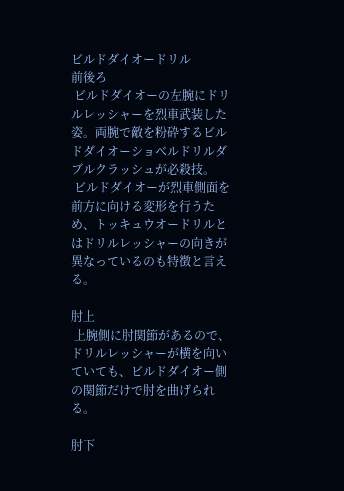ビルドダイオードリル
前後ろ
 ビルドダイオーの左腕にドリルレッシャーを烈車武装した姿。両腕で敵を粉砕するビルドダイオーショベルドリルダブルクラッシュが必殺技。
 ビルドダイオーが烈車側面を前方に向ける変形を行うため、トッキュウオードリルとはドリルレッシャーの向きが異なっているのも特徴と言える。

肘上
 上腕側に肘関節があるので、ドリルレッシャーが横を向いていても、ビルドダイオー側の関節だけで肘を曲げられる。

肘下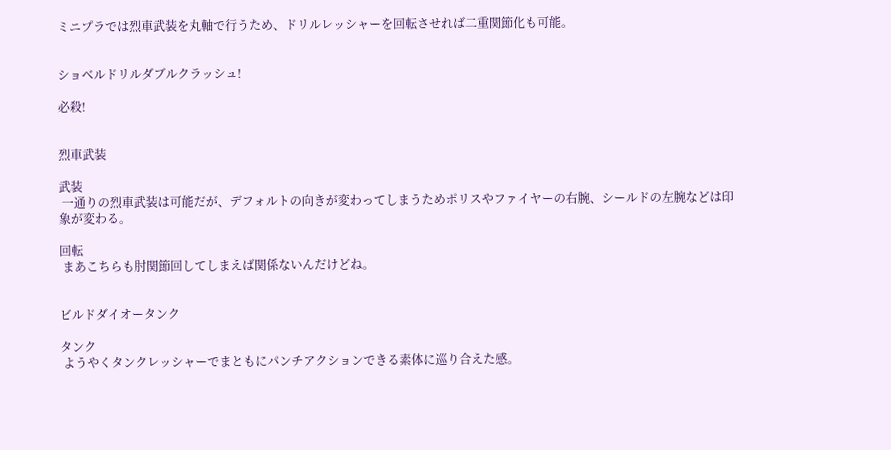ミニプラでは烈車武装を丸軸で行うため、ドリルレッシャーを回転させれば二重関節化も可能。


ショベルドリルダブルクラッシュ!

必殺!


烈車武装

武装
 一通りの烈車武装は可能だが、デフォルトの向きが変わってしまうためポリスやファイヤーの右腕、シールドの左腕などは印象が変わる。

回転
 まあこちらも肘関節回してしまえば関係ないんだけどね。


ビルドダイオータンク

タンク
 ようやくタンクレッシャーでまともにパンチアクションできる素体に巡り合えた感。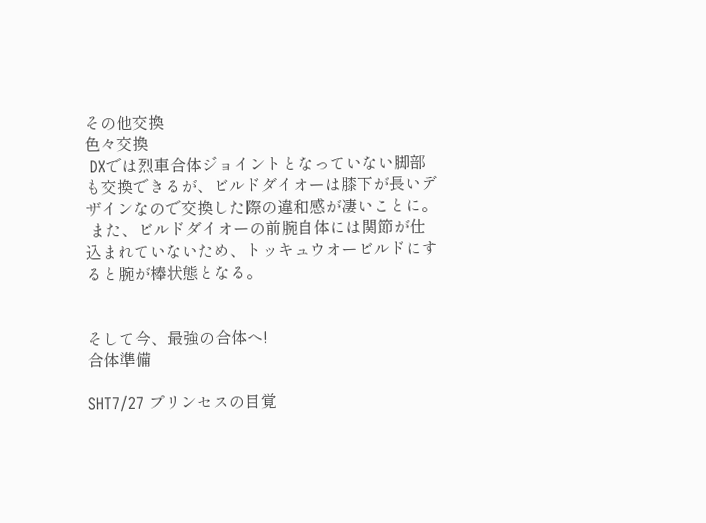その他交換
色々交換
 DXでは烈車合体ジョイントとなっていない脚部も交換できるが、ビルドダイオーは膝下が長いデザインなので交換した際の違和感が凄いことに。
 また、ビルドダイオーの前腕自体には関節が仕込まれていないため、トッキュウオービルドにすると腕が棒状態となる。


そして今、最強の合体へ!
合体準備

SHT7/27 プリンセスの目覚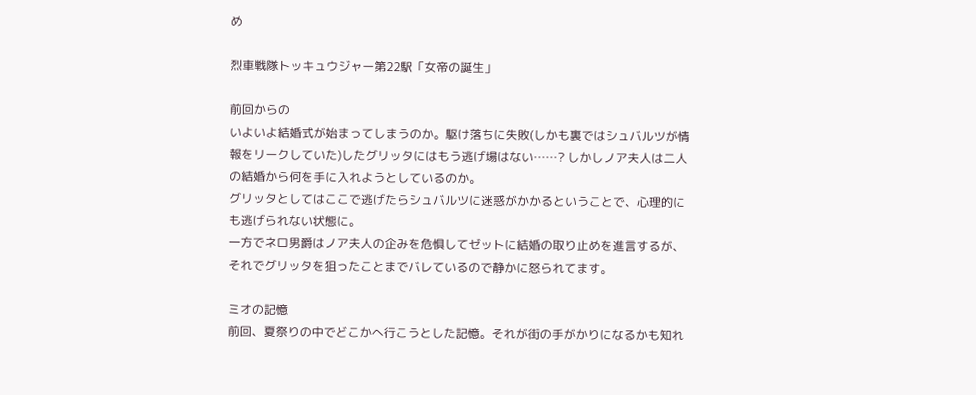め

烈車戦隊トッキュウジャー第22駅「女帝の誕生」

前回からの
いよいよ結婚式が始まってしまうのか。駆け落ちに失敗(しかも裏ではシュバルツが情報をリークしていた)したグリッタにはもう逃げ場はない……? しかしノア夫人は二人の結婚から何を手に入れようとしているのか。
グリッタとしてはここで逃げたらシュバルツに迷惑がかかるということで、心理的にも逃げられない状態に。
一方でネロ男爵はノア夫人の企みを危惧してゼットに結婚の取り止めを進言するが、それでグリッタを狙ったことまでバレているので静かに怒られてます。

ミオの記憶
前回、夏祭りの中でどこかへ行こうとした記憶。それが街の手がかりになるかも知れ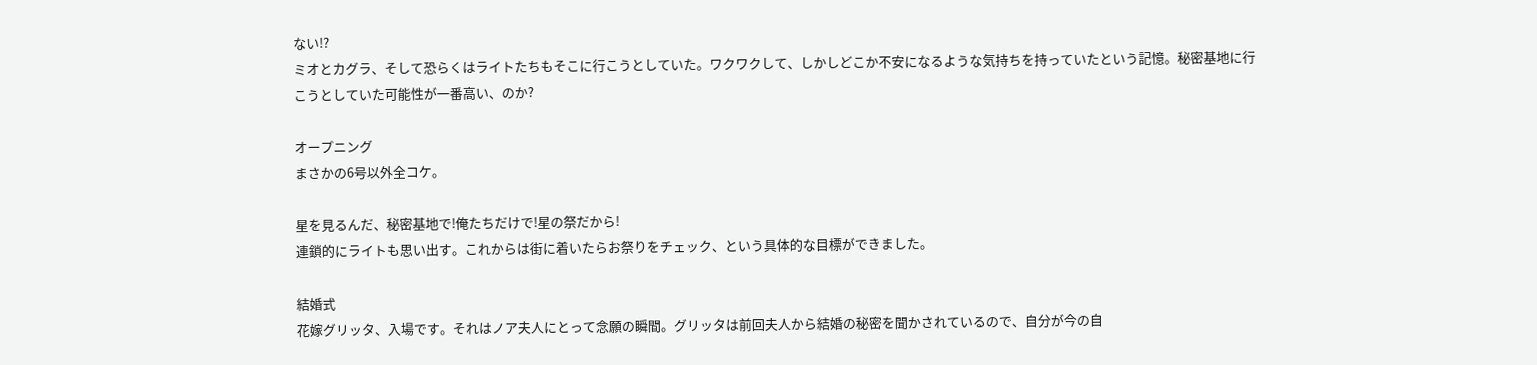ない!?
ミオとカグラ、そして恐らくはライトたちもそこに行こうとしていた。ワクワクして、しかしどこか不安になるような気持ちを持っていたという記憶。秘密基地に行こうとしていた可能性が一番高い、のか?

オープニング
まさかの6号以外全コケ。

星を見るんだ、秘密基地で!俺たちだけで!星の祭だから!
連鎖的にライトも思い出す。これからは街に着いたらお祭りをチェック、という具体的な目標ができました。

結婚式
花嫁グリッタ、入場です。それはノア夫人にとって念願の瞬間。グリッタは前回夫人から結婚の秘密を聞かされているので、自分が今の自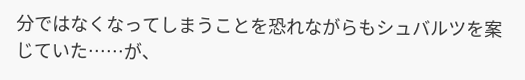分ではなくなってしまうことを恐れながらもシュバルツを案じていた……が、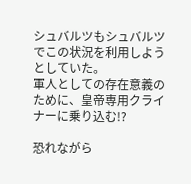シュバルツもシュバルツでこの状況を利用しようとしていた。
軍人としての存在意義のために、皇帝専用クライナーに乗り込む!?

恐れながら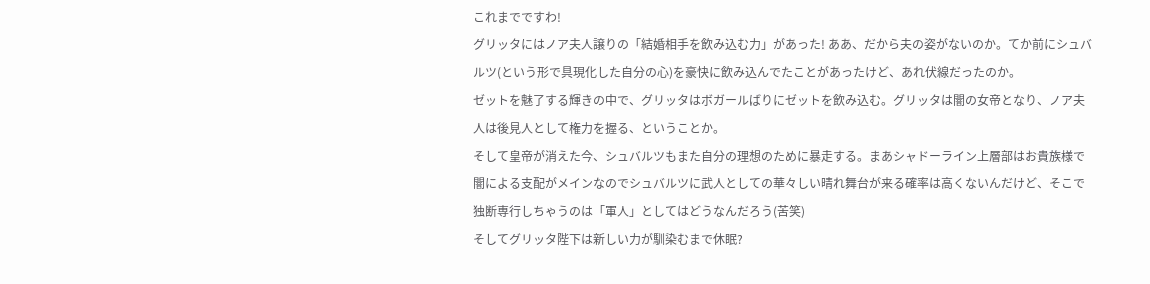これまでですわ!
グリッタにはノア夫人譲りの「結婚相手を飲み込む力」があった! ああ、だから夫の姿がないのか。てか前にシュバルツ(という形で具現化した自分の心)を豪快に飲み込んでたことがあったけど、あれ伏線だったのか。
ゼットを魅了する輝きの中で、グリッタはボガールばりにゼットを飲み込む。グリッタは闇の女帝となり、ノア夫人は後見人として権力を握る、ということか。
そして皇帝が消えた今、シュバルツもまた自分の理想のために暴走する。まあシャドーライン上層部はお貴族様で闇による支配がメインなのでシュバルツに武人としての華々しい晴れ舞台が来る確率は高くないんだけど、そこで独断専行しちゃうのは「軍人」としてはどうなんだろう(苦笑)
そしてグリッタ陛下は新しい力が馴染むまで休眠?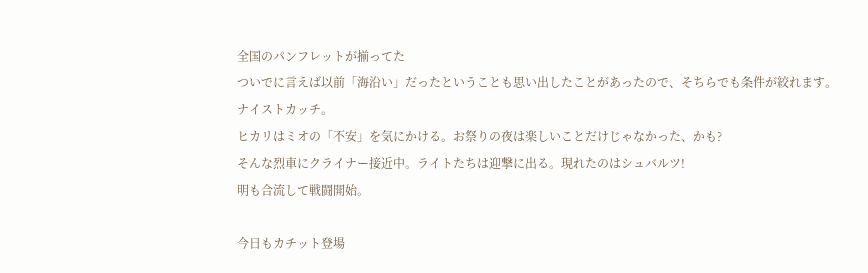全国のパンフレットが揃ってた
ついでに言えば以前「海沿い」だったということも思い出したことがあったので、そちらでも条件が絞れます。ナイストカッチ。
ヒカリはミオの「不安」を気にかける。お祭りの夜は楽しいことだけじゃなかった、かも?
そんな烈車にクライナー接近中。ライトたちは迎撃に出る。現れたのはシュバルツ!
明も合流して戦闘開始。

今日もカチット登場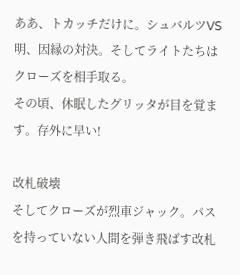ああ、トカッチだけに。シュバルツVS明、因縁の対決。そしてライトたちはクローズを相手取る。
その頃、休眠したグリッタが目を覚ます。存外に早い!

改札破壊
そしてクローズが烈車ジャック。パスを持っていない人間を弾き飛ばす改札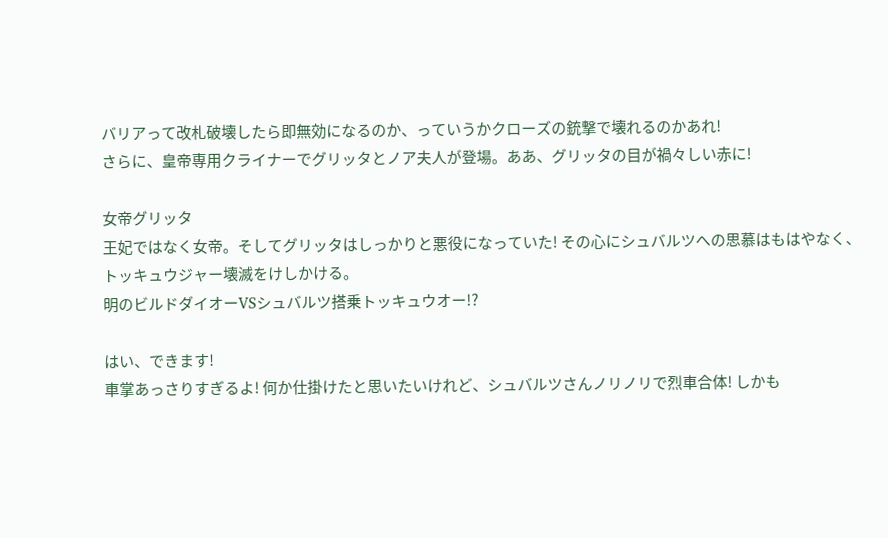バリアって改札破壊したら即無効になるのか、っていうかクローズの銃撃で壊れるのかあれ!
さらに、皇帝専用クライナーでグリッタとノア夫人が登場。ああ、グリッタの目が禍々しい赤に!

女帝グリッタ
王妃ではなく女帝。そしてグリッタはしっかりと悪役になっていた! その心にシュバルツへの思慕はもはやなく、トッキュウジャー壊滅をけしかける。
明のビルドダイオーVSシュバルツ搭乗トッキュウオー!?

はい、できます!
車掌あっさりすぎるよ! 何か仕掛けたと思いたいけれど、シュバルツさんノリノリで烈車合体! しかも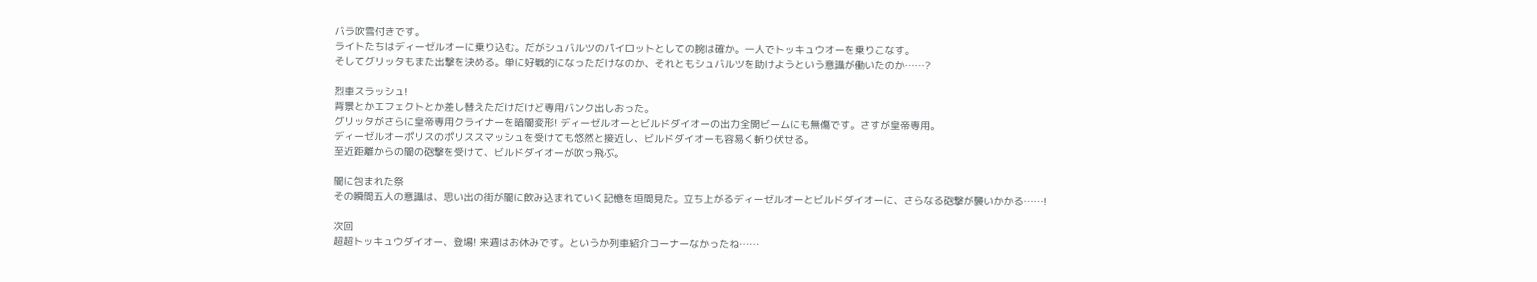バラ吹雪付きです。
ライトたちはディーゼルオーに乗り込む。だがシュバルツのパイロットとしての腕は確か。一人でトッキュウオーを乗りこなす。
そしてグリッタもまた出撃を決める。単に好戦的になっただけなのか、それともシュバルツを助けようという意識が働いたのか……?

烈車スラッシュ!
背景とかエフェクトとか差し替えただけだけど専用バンク出しおった。
グリッタがさらに皇帝専用クライナーを暗闇変形! ディーゼルオーとビルドダイオーの出力全開ビームにも無傷です。さすが皇帝専用。
ディーゼルオーポリスのポリススマッシュを受けても悠然と接近し、ビルドダイオーも容易く斬り伏せる。
至近距離からの闇の砲撃を受けて、ビルドダイオーが吹っ飛ぶ。

闇に包まれた祭
その瞬間五人の意識は、思い出の街が闇に飲み込まれていく記憶を垣間見た。立ち上がるディーゼルオーとビルドダイオーに、さらなる砲撃が襲いかかる……!

次回
超超トッキュウダイオー、登場! 来週はお休みです。というか列車紹介コーナーなかったね……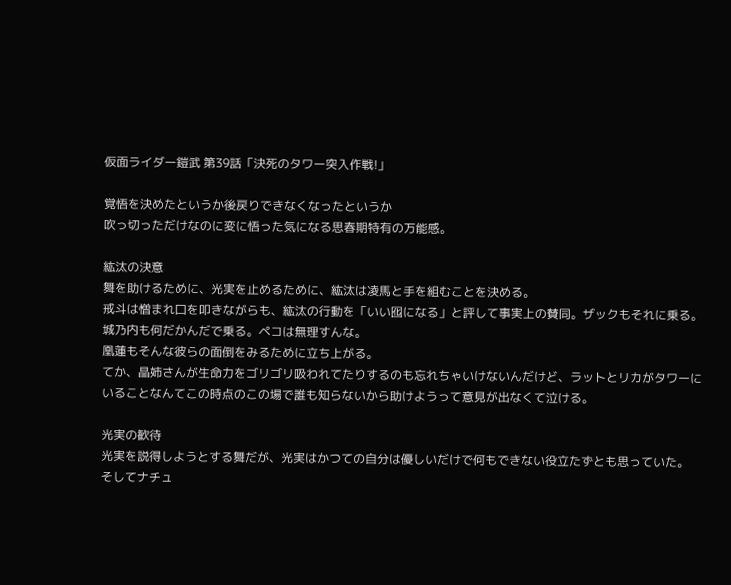仮面ライダー鎧武 第39話「決死のタワー突入作戦!」

覚悟を決めたというか後戻りできなくなったというか
吹っ切っただけなのに変に悟った気になる思春期特有の万能感。

紘汰の決意
舞を助けるために、光実を止めるために、紘汰は凌馬と手を組むことを決める。
戒斗は憎まれ口を叩きながらも、紘汰の行動を「いい囮になる」と評して事実上の賛同。ザックもそれに乗る。城乃内も何だかんだで乗る。ペコは無理すんな。
凰蓮もそんな彼らの面倒をみるために立ち上がる。
てか、晶姉さんが生命力をゴリゴリ吸われてたりするのも忘れちゃいけないんだけど、ラットとリカがタワーにいることなんてこの時点のこの場で誰も知らないから助けようって意見が出なくて泣ける。

光実の歓待
光実を説得しようとする舞だが、光実はかつての自分は優しいだけで何もできない役立たずとも思っていた。
そしてナチュ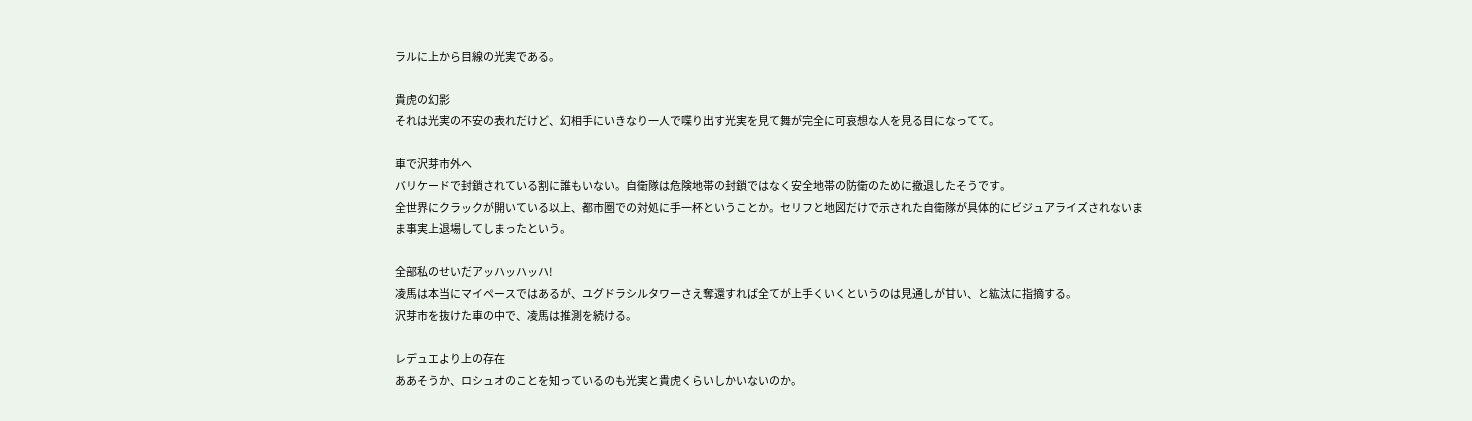ラルに上から目線の光実である。

貴虎の幻影
それは光実の不安の表れだけど、幻相手にいきなり一人で喋り出す光実を見て舞が完全に可哀想な人を見る目になってて。

車で沢芽市外へ
バリケードで封鎖されている割に誰もいない。自衛隊は危険地帯の封鎖ではなく安全地帯の防衛のために撤退したそうです。
全世界にクラックが開いている以上、都市圏での対処に手一杯ということか。セリフと地図だけで示された自衛隊が具体的にビジュアライズされないまま事実上退場してしまったという。

全部私のせいだアッハッハッハ!
凌馬は本当にマイペースではあるが、ユグドラシルタワーさえ奪還すれば全てが上手くいくというのは見通しが甘い、と紘汰に指摘する。
沢芽市を抜けた車の中で、凌馬は推測を続ける。

レデュエより上の存在
ああそうか、ロシュオのことを知っているのも光実と貴虎くらいしかいないのか。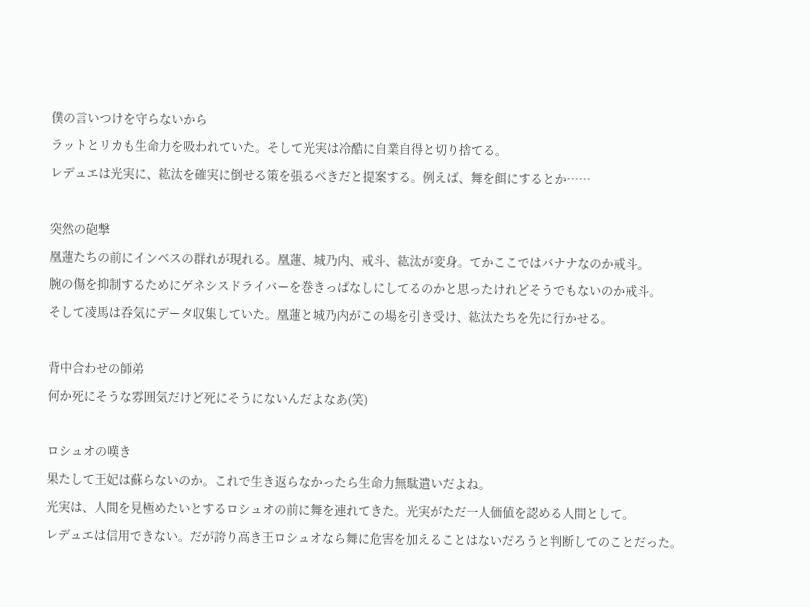僕の言いつけを守らないから
ラットとリカも生命力を吸われていた。そして光実は冷酷に自業自得と切り捨てる。
レデュエは光実に、紘汰を確実に倒せる策を張るべきだと提案する。例えば、舞を餌にするとか……

突然の砲撃
凰蓮たちの前にインベスの群れが現れる。凰蓮、城乃内、戒斗、紘汰が変身。てかここではバナナなのか戒斗。
腕の傷を抑制するためにゲネシスドライバーを巻きっぱなしにしてるのかと思ったけれどそうでもないのか戒斗。
そして凌馬は呑気にデータ収集していた。凰蓮と城乃内がこの場を引き受け、紘汰たちを先に行かせる。

背中合わせの師弟
何か死にそうな雰囲気だけど死にそうにないんだよなあ(笑)

ロシュオの嘆き
果たして王妃は蘇らないのか。これで生き返らなかったら生命力無駄遣いだよね。
光実は、人間を見極めたいとするロシュオの前に舞を連れてきた。光実がただ一人価値を認める人間として。
レデュエは信用できない。だが誇り高き王ロシュオなら舞に危害を加えることはないだろうと判断してのことだった。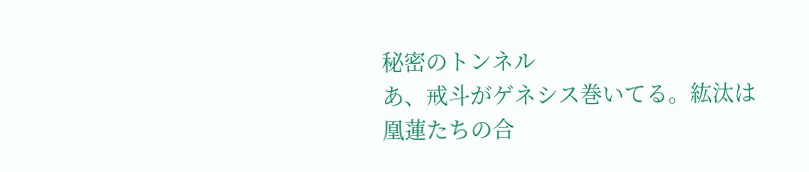秘密のトンネル
あ、戒斗がゲネシス巻いてる。紘汰は凰蓮たちの合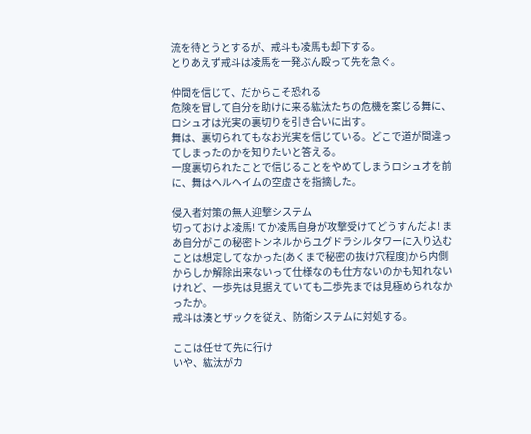流を待とうとするが、戒斗も凌馬も却下する。
とりあえず戒斗は凌馬を一発ぶん殴って先を急ぐ。

仲間を信じて、だからこそ恐れる
危険を冒して自分を助けに来る紘汰たちの危機を案じる舞に、ロシュオは光実の裏切りを引き合いに出す。
舞は、裏切られてもなお光実を信じている。どこで道が間違ってしまったのかを知りたいと答える。
一度裏切られたことで信じることをやめてしまうロシュオを前に、舞はヘルヘイムの空虚さを指摘した。

侵入者対策の無人迎撃システム
切っておけよ凌馬! てか凌馬自身が攻撃受けてどうすんだよ! まあ自分がこの秘密トンネルからユグドラシルタワーに入り込むことは想定してなかった(あくまで秘密の抜け穴程度)から内側からしか解除出来ないって仕様なのも仕方ないのかも知れないけれど、一歩先は見据えていても二歩先までは見極められなかったか。
戒斗は湊とザックを従え、防衛システムに対処する。

ここは任せて先に行け
いや、紘汰がカ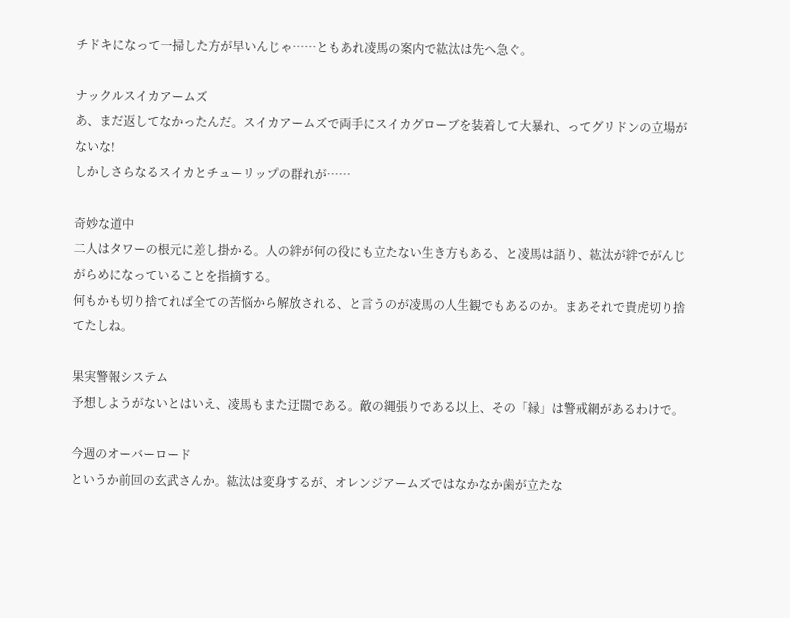チドキになって一掃した方が早いんじゃ……ともあれ凌馬の案内で紘汰は先へ急ぐ。

ナックルスイカアームズ
あ、まだ返してなかったんだ。スイカアームズで両手にスイカグローブを装着して大暴れ、ってグリドンの立場がないな!
しかしさらなるスイカとチューリップの群れが……

奇妙な道中
二人はタワーの根元に差し掛かる。人の絆が何の役にも立たない生き方もある、と凌馬は語り、紘汰が絆でがんじがらめになっていることを指摘する。
何もかも切り捨てれば全ての苦悩から解放される、と言うのが凌馬の人生観でもあるのか。まあそれで貴虎切り捨てたしね。

果実警報システム
予想しようがないとはいえ、凌馬もまた迂闊である。敵の縄張りである以上、その「縁」は警戒網があるわけで。

今週のオーバーロード
というか前回の玄武さんか。紘汰は変身するが、オレンジアームズではなかなか歯が立たな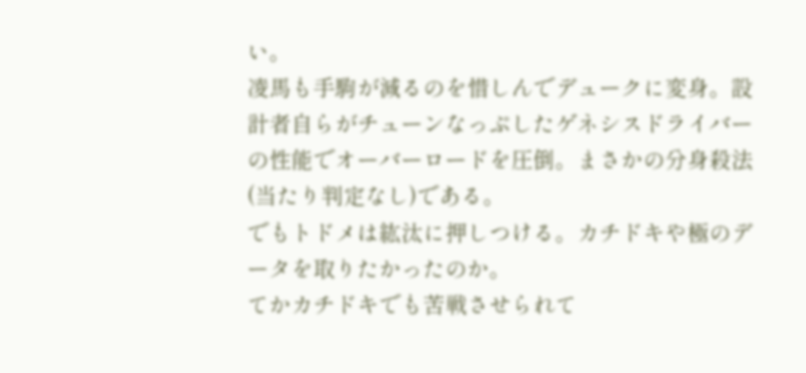い。
凌馬も手駒が減るのを惜しんでデュークに変身。設計者自らがチューンなっぷしたゲネシスドライバーの性能でオーバーロードを圧倒。まさかの分身殺法(当たり判定なし)である。
でもトドメは紘汰に押しつける。カチドキや極のデータを取りたかったのか。
てかカチドキでも苦戦させられて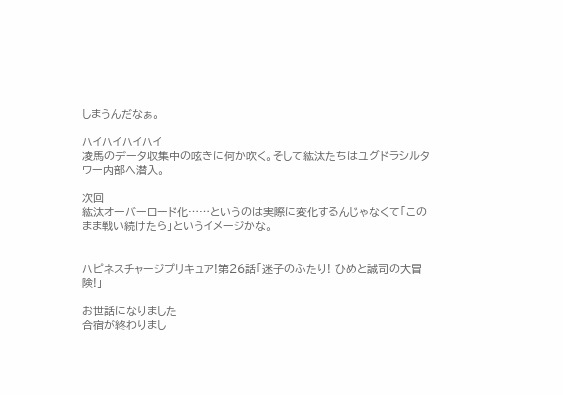しまうんだなぁ。

ハイハイハイハイ
凌馬のデータ収集中の呟きに何か吹く。そして紘汰たちはユグドラシルタワー内部へ潜入。

次回
紘汰オーバーロード化……というのは実際に変化するんじゃなくて「このまま戦い続けたら」というイメージかな。


ハピネスチャージプリキュア!第26話「迷子のふたり! ひめと誠司の大冒険!」

お世話になりました
合宿が終わりまし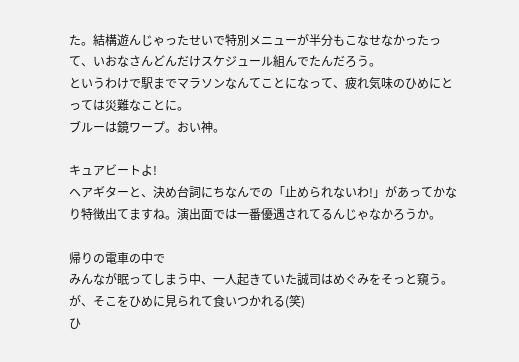た。結構遊んじゃったせいで特別メニューが半分もこなせなかったって、いおなさんどんだけスケジュール組んでたんだろう。
というわけで駅までマラソンなんてことになって、疲れ気味のひめにとっては災難なことに。
ブルーは鏡ワープ。おい神。

キュアビートよ!
ヘアギターと、決め台詞にちなんでの「止められないわ!」があってかなり特徴出てますね。演出面では一番優遇されてるんじゃなかろうか。

帰りの電車の中で
みんなが眠ってしまう中、一人起きていた誠司はめぐみをそっと窺う。が、そこをひめに見られて食いつかれる(笑)
ひ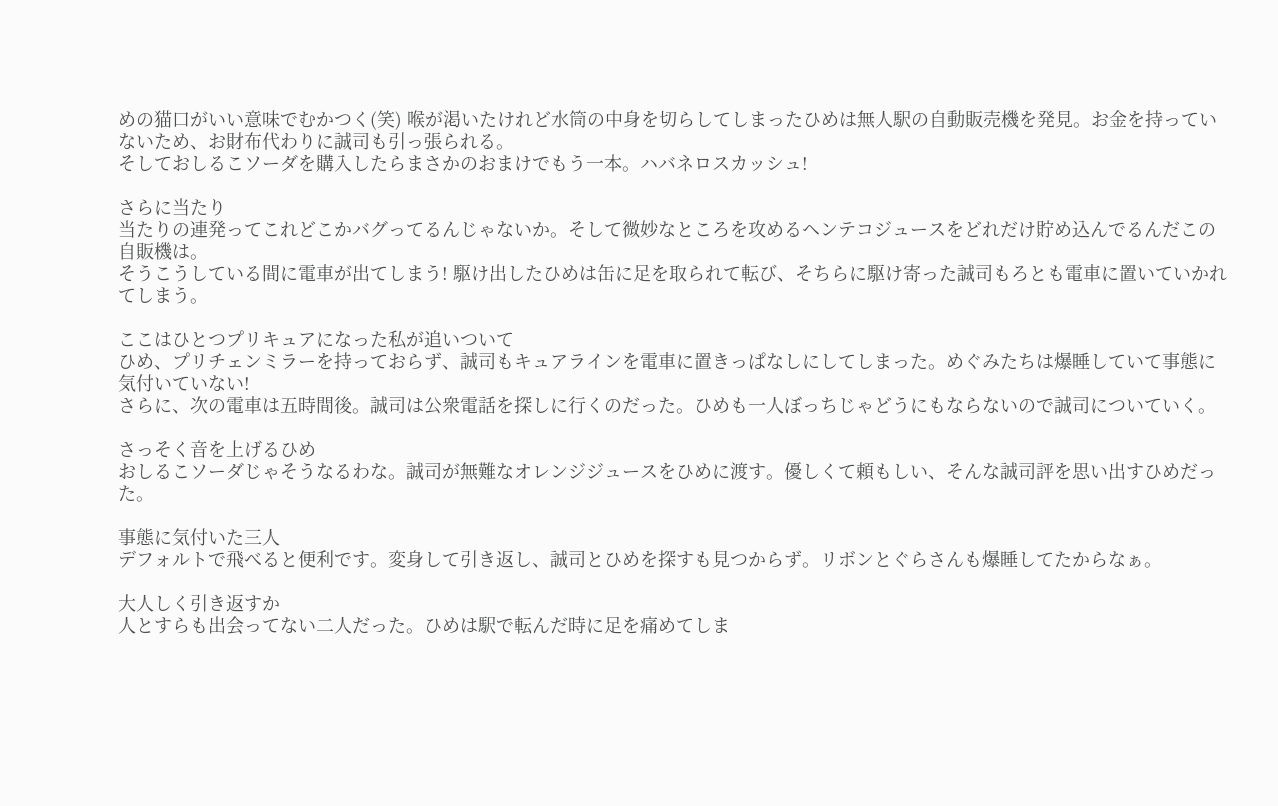めの猫口がいい意味でむかつく(笑) 喉が渇いたけれど水筒の中身を切らしてしまったひめは無人駅の自動販売機を発見。お金を持っていないため、お財布代わりに誠司も引っ張られる。
そしておしるこソーダを購入したらまさかのおまけでもう一本。ハバネロスカッシュ!

さらに当たり
当たりの連発ってこれどこかバグってるんじゃないか。そして微妙なところを攻めるヘンテコジュースをどれだけ貯め込んでるんだこの自販機は。
そうこうしている間に電車が出てしまう! 駆け出したひめは缶に足を取られて転び、そちらに駆け寄った誠司もろとも電車に置いていかれてしまう。

ここはひとつプリキュアになった私が追いついて
ひめ、プリチェンミラーを持っておらず、誠司もキュアラインを電車に置きっぱなしにしてしまった。めぐみたちは爆睡していて事態に気付いていない!
さらに、次の電車は五時間後。誠司は公衆電話を探しに行くのだった。ひめも一人ぼっちじゃどうにもならないので誠司についていく。

さっそく音を上げるひめ
おしるこソーダじゃそうなるわな。誠司が無難なオレンジジュースをひめに渡す。優しくて頼もしい、そんな誠司評を思い出すひめだった。

事態に気付いた三人
デフォルトで飛べると便利です。変身して引き返し、誠司とひめを探すも見つからず。リボンとぐらさんも爆睡してたからなぁ。

大人しく引き返すか
人とすらも出会ってない二人だった。ひめは駅で転んだ時に足を痛めてしま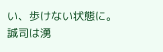い、歩けない状態に。
誠司は湧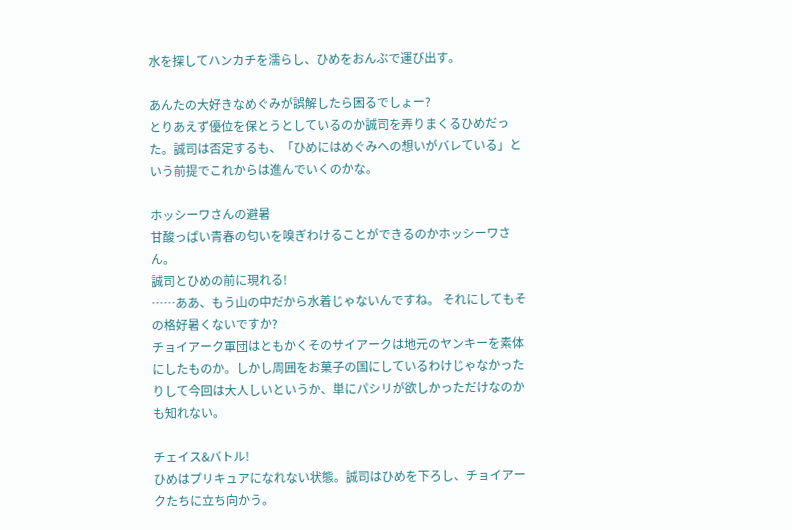水を探してハンカチを濡らし、ひめをおんぶで運び出す。

あんたの大好きなめぐみが誤解したら困るでしょー?
とりあえず優位を保とうとしているのか誠司を弄りまくるひめだった。誠司は否定するも、「ひめにはめぐみへの想いがバレている」という前提でこれからは進んでいくのかな。

ホッシーワさんの避暑
甘酸っぱい青春の匂いを嗅ぎわけることができるのかホッシーワさん。
誠司とひめの前に現れる!
……ああ、もう山の中だから水着じゃないんですね。 それにしてもその格好暑くないですか?
チョイアーク軍団はともかくそのサイアークは地元のヤンキーを素体にしたものか。しかし周囲をお菓子の国にしているわけじゃなかったりして今回は大人しいというか、単にパシリが欲しかっただけなのかも知れない。

チェイス&バトル!
ひめはプリキュアになれない状態。誠司はひめを下ろし、チョイアークたちに立ち向かう。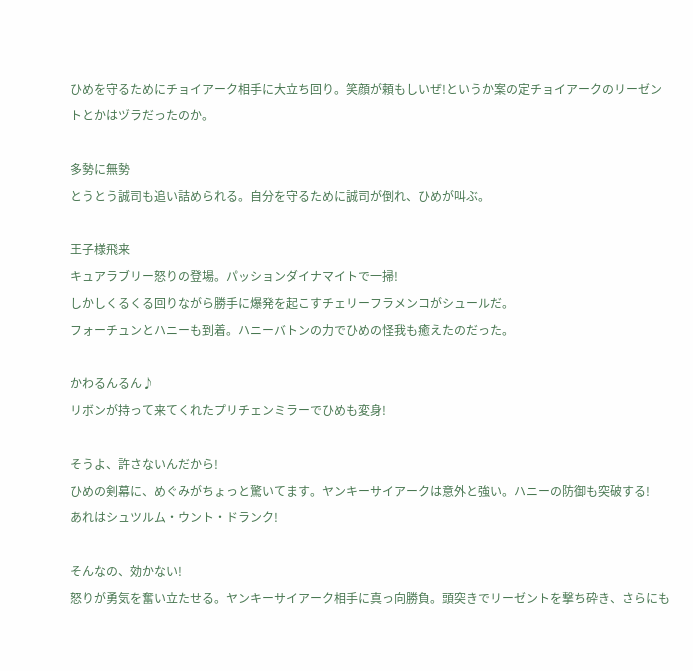ひめを守るためにチョイアーク相手に大立ち回り。笑顔が頼もしいぜ!というか案の定チョイアークのリーゼントとかはヅラだったのか。

多勢に無勢
とうとう誠司も追い詰められる。自分を守るために誠司が倒れ、ひめが叫ぶ。

王子様飛来
キュアラブリー怒りの登場。パッションダイナマイトで一掃!
しかしくるくる回りながら勝手に爆発を起こすチェリーフラメンコがシュールだ。
フォーチュンとハニーも到着。ハニーバトンの力でひめの怪我も癒えたのだった。

かわるんるん♪
リボンが持って来てくれたプリチェンミラーでひめも変身!

そうよ、許さないんだから!
ひめの剣幕に、めぐみがちょっと驚いてます。ヤンキーサイアークは意外と強い。ハニーの防御も突破する!
あれはシュツルム・ウント・ドランク!

そんなの、効かない!
怒りが勇気を奮い立たせる。ヤンキーサイアーク相手に真っ向勝負。頭突きでリーゼントを撃ち砕き、さらにも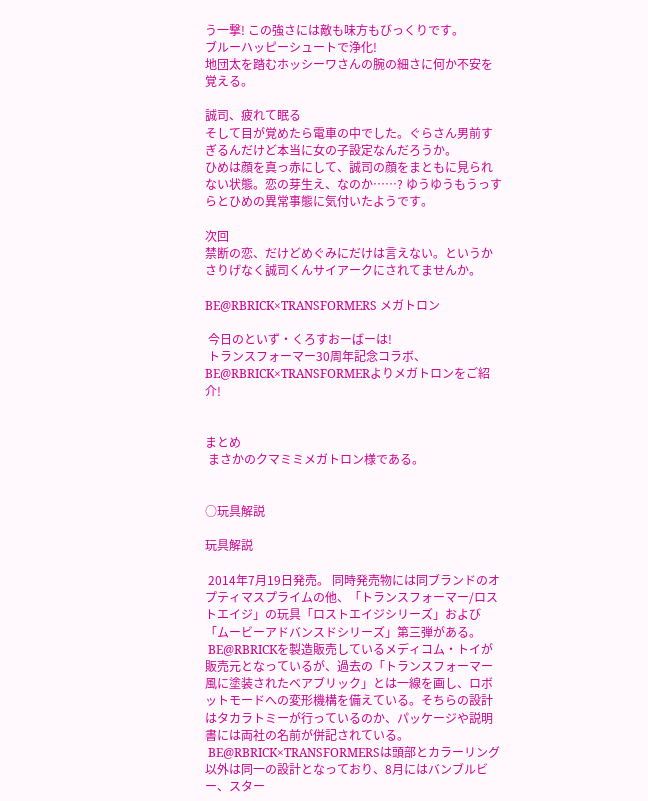う一撃! この強さには敵も味方もびっくりです。
ブルーハッピーシュートで浄化!
地団太を踏むホッシーワさんの腕の細さに何か不安を覚える。

誠司、疲れて眠る
そして目が覚めたら電車の中でした。ぐらさん男前すぎるんだけど本当に女の子設定なんだろうか。
ひめは顔を真っ赤にして、誠司の顔をまともに見られない状態。恋の芽生え、なのか……? ゆうゆうもうっすらとひめの異常事態に気付いたようです。

次回
禁断の恋、だけどめぐみにだけは言えない。というかさりげなく誠司くんサイアークにされてませんか。

BE@RBRICK×TRANSFORMERS メガトロン

 今日のといず・くろすおーばーは!
 トランスフォーマー30周年記念コラボ、BE@RBRICK×TRANSFORMERよりメガトロンをご紹介!


まとめ
 まさかのクマミミメガトロン様である。


○玩具解説

玩具解説

 2014年7月19日発売。 同時発売物には同ブランドのオプティマスプライムの他、「トランスフォーマー/ロストエイジ」の玩具「ロストエイジシリーズ」および「ムービーアドバンスドシリーズ」第三弾がある。
 BE@RBRICKを製造販売しているメディコム・トイが販売元となっているが、過去の「トランスフォーマー風に塗装されたベアブリック」とは一線を画し、ロボットモードへの変形機構を備えている。そちらの設計はタカラトミーが行っているのか、パッケージや説明書には両社の名前が併記されている。
 BE@RBRICK×TRANSFORMERSは頭部とカラーリング以外は同一の設計となっており、8月にはバンブルビー、スター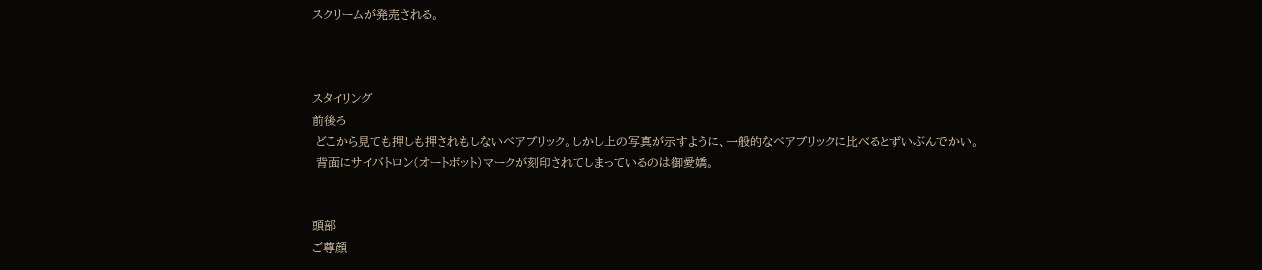スクリームが発売される。



スタイリング
前後ろ
 どこから見ても押しも押されもしないベアブリック。しかし上の写真が示すように、一般的なベアブリックに比べるとずいぶんでかい。
 背面にサイバトロン(オートボット)マークが刻印されてしまっているのは御愛嬌。


頭部
ご尊顔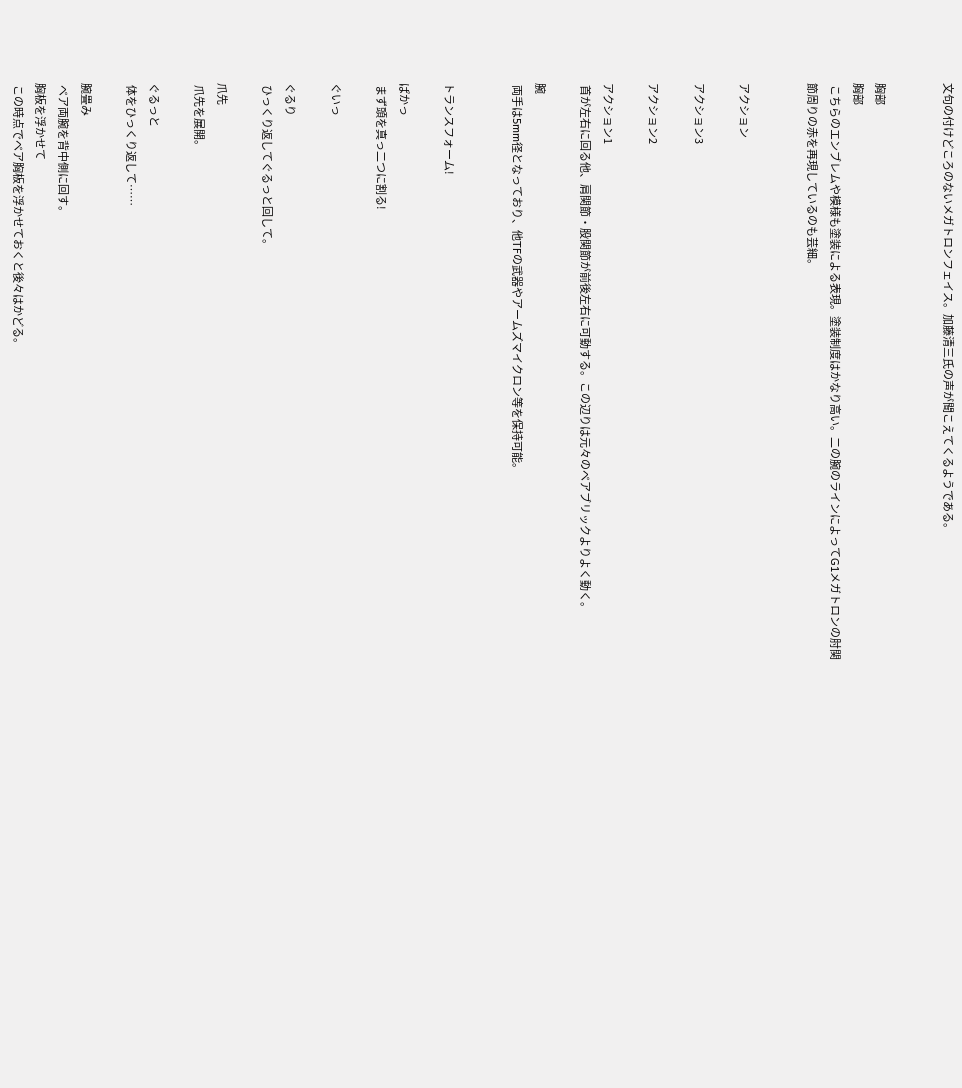文句の付けどころのないメガトロンフェイス。加藤清三氏の声が聞こえてくるようである。


胸部
胸部
 こちらのエンブレムや模様も塗装による表現。塗装制度はかなり高い。二の腕のラインによってG1メガトロンの肘関節周りの赤を再現しているのも芸細。


アクション

アクション3

アクション2

アクション1
 首が左右に回る他、肩関節・股関節が前後左右に可動する。この辺りは元々のベアブリックよりよく動く。

腕
 両手は5mm径となっており、他TFの武器やアームズマイクロン等を保持可能。


トランスフォーム!

ぱかっ
 まず頭を真っ二つに割る!

ぐいっ

ぐるり
 ひっくり返してぐるっと回して。

爪先
 爪先を展開。

ぐるっと
 体をひっくり返して……

腕畳み
 ベア両腕を背中側に回す。
胸板を浮かせて
 この時点でベア胸板を浮かせておくと後々はかどる。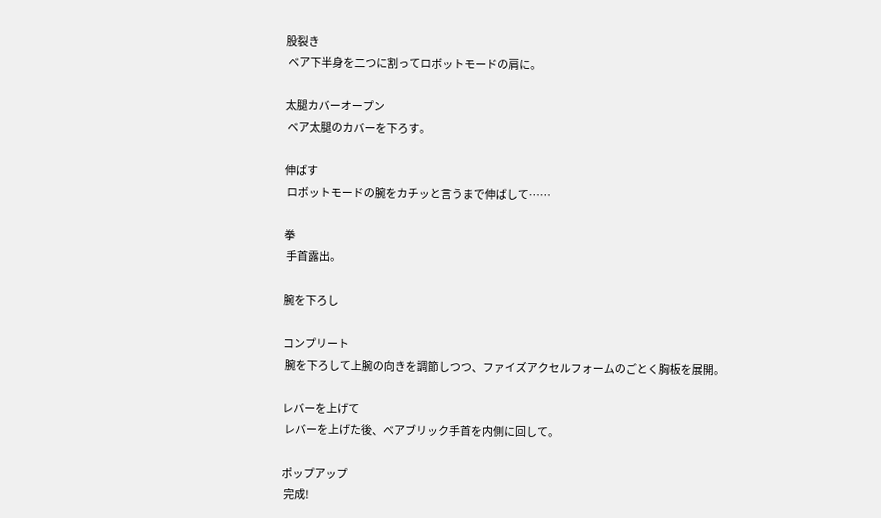股裂き
 ベア下半身を二つに割ってロボットモードの肩に。

太腿カバーオープン
 ベア太腿のカバーを下ろす。

伸ばす
 ロボットモードの腕をカチッと言うまで伸ばして……

拳
 手首露出。

腕を下ろし

コンプリート
 腕を下ろして上腕の向きを調節しつつ、ファイズアクセルフォームのごとく胸板を展開。

レバーを上げて
 レバーを上げた後、ベアブリック手首を内側に回して。

ポップアップ
 完成!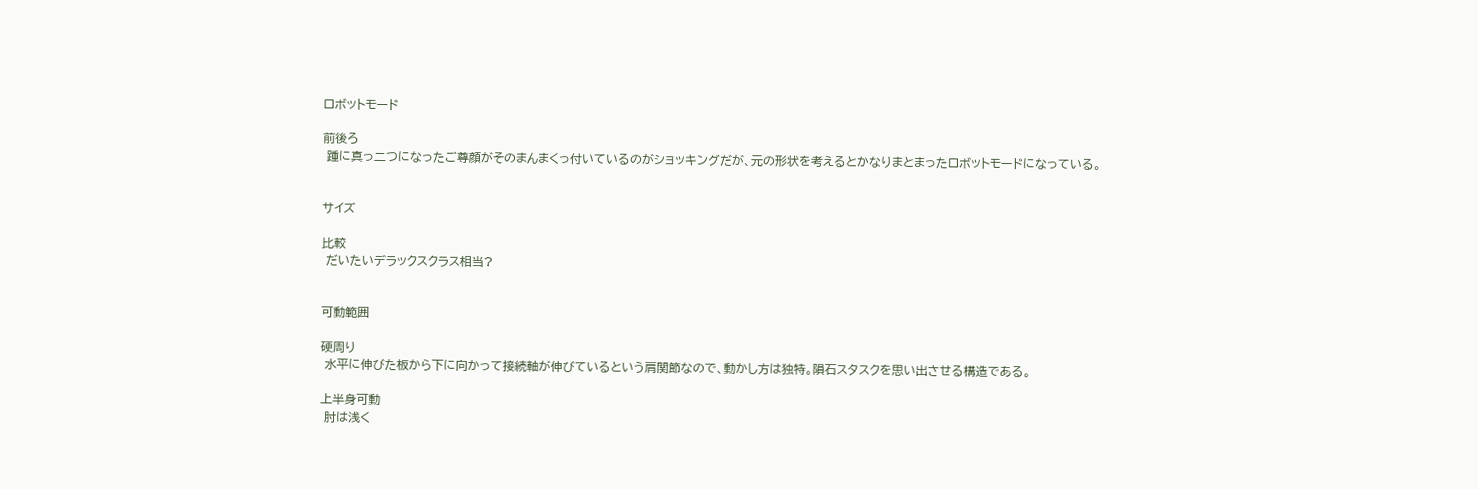ロボットモード

前後ろ
 踵に真っ二つになったご尊顔がそのまんまくっ付いているのがショッキングだが、元の形状を考えるとかなりまとまったロボットモードになっている。


サイズ

比較
 だいたいデラックスクラス相当?


可動範囲

硬周り
 水平に伸びた板から下に向かって接続軸が伸びているという肩関節なので、動かし方は独特。隕石スタスクを思い出させる構造である。

上半身可動
 肘は浅く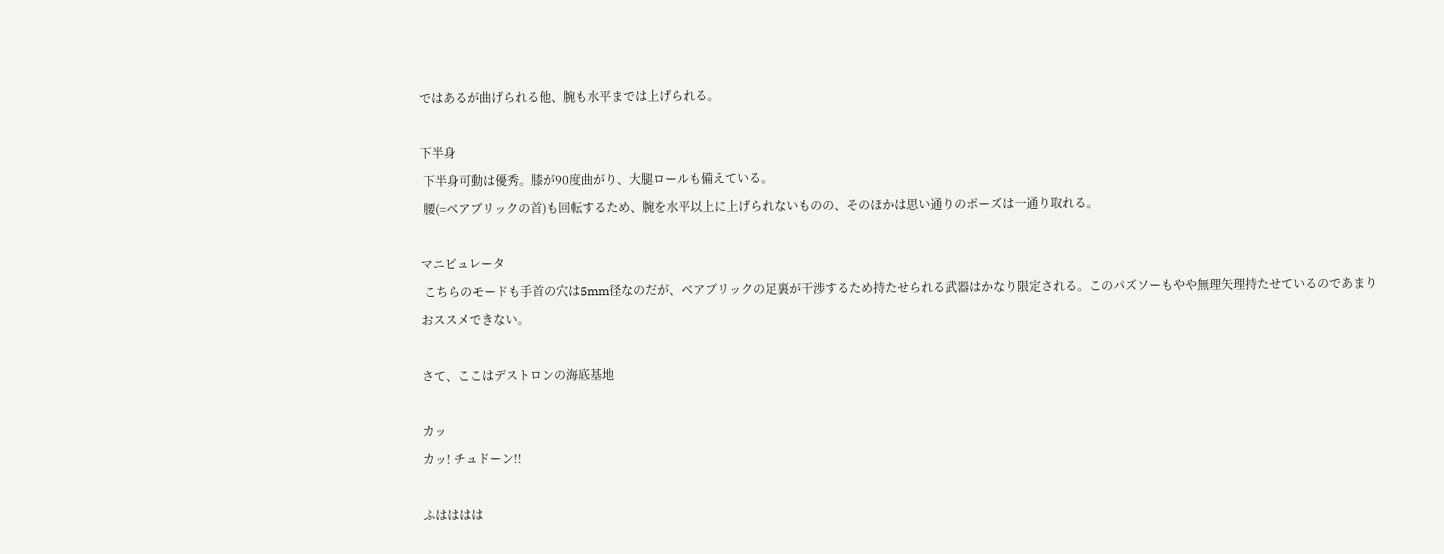ではあるが曲げられる他、腕も水平までは上げられる。

下半身
 下半身可動は優秀。膝が90度曲がり、大腿ロールも備えている。
 腰(=ベアブリックの首)も回転するため、腕を水平以上に上げられないものの、そのほかは思い通りのポーズは一通り取れる。

マニピュレータ
 こちらのモードも手首の穴は5mm径なのだが、ベアブリックの足裏が干渉するため持たせられる武器はかなり限定される。このパズソーもやや無理矢理持たせているのであまりおススメできない。

さて、ここはデストロンの海底基地

カッ
カッ! チュドーン!!

ふはははは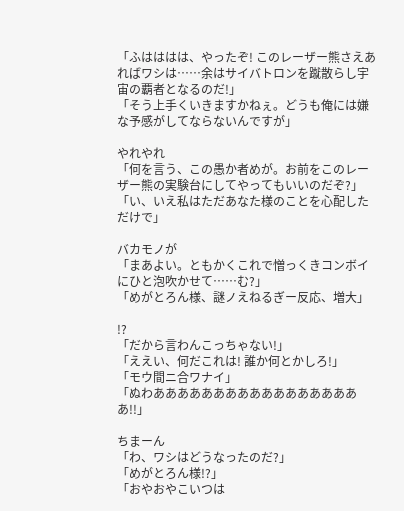「ふはははは、やったぞ! このレーザー熊さえあればワシは……余はサイバトロンを蹴散らし宇宙の覇者となるのだ!」
「そう上手くいきますかねぇ。どうも俺には嫌な予感がしてならないんですが」

やれやれ
「何を言う、この愚か者めが。お前をこのレーザー熊の実験台にしてやってもいいのだぞ?」
「い、いえ私はただあなた様のことを心配しただけで」

バカモノが
「まあよい。ともかくこれで憎っくきコンボイにひと泡吹かせて……む?」
「めがとろん様、謎ノえねるぎー反応、増大」

!?
「だから言わんこっちゃない!」
「ええい、何だこれは! 誰か何とかしろ!」
「モウ間ニ合ワナイ」
「ぬわああああああああああああああああああ!!」

ちまーん
「わ、ワシはどうなったのだ?」
「めがとろん様!?」
「おやおやこいつは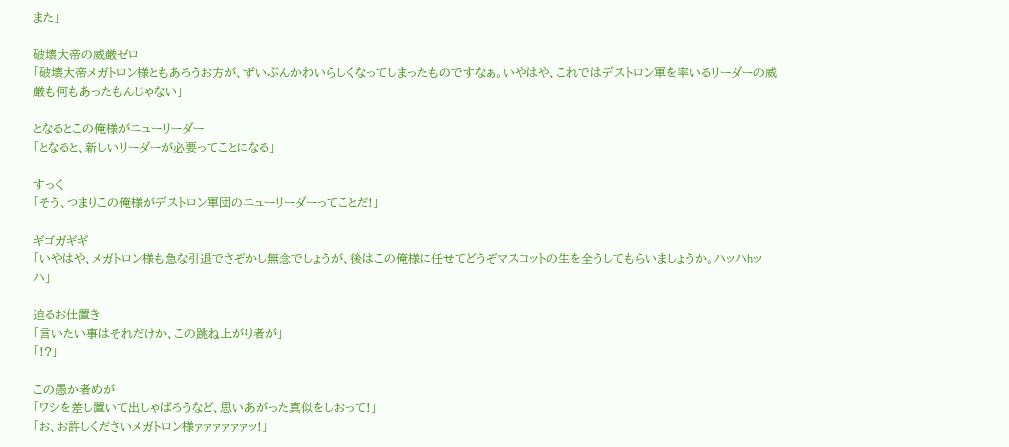また」

破壊大帝の威厳ゼロ
「破壊大帝メガトロン様ともあろうお方が、ずいぶんかわいらしくなってしまったものですなぁ。いやはや、これではデストロン軍を率いるリーダーの威厳も何もあったもんじゃない」

となるとこの俺様がニューリーダー
「となると、新しいリーダーが必要ってことになる」

すっく
「そう、つまりこの俺様がデストロン軍団のニューリーダーってことだ!」

ギゴガギギ
「いやはや、メガトロン様も急な引退でさぞかし無念でしょうが、後はこの俺様に任せてどうぞマスコットの生を全うしてもらいましょうか。ハッハhッハ」

迫るお仕置き
「言いたい事はそれだけか、この跳ね上がり者が」
「!?」

この愚か者めが
「ワシを差し置いて出しゃばろうなど、思いあがった真似をしおって!」
「お、お許しくださいメガトロン様ァァァァァァッ!」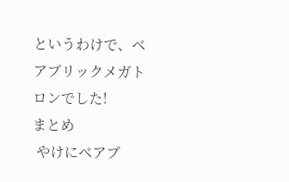というわけで、ベアブリックメガトロンでした!
まとめ
 やけにベアブ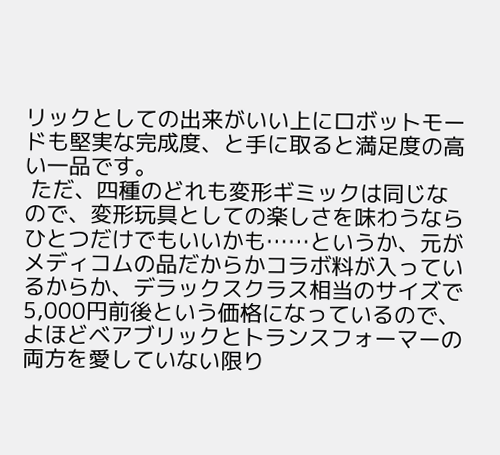リックとしての出来がいい上にロボットモードも堅実な完成度、と手に取ると満足度の高い一品です。
 ただ、四種のどれも変形ギミックは同じなので、変形玩具としての楽しさを味わうならひとつだけでもいいかも……というか、元がメディコムの品だからかコラボ料が入っているからか、デラックスクラス相当のサイズで5,000円前後という価格になっているので、よほどベアブリックとトランスフォーマーの両方を愛していない限り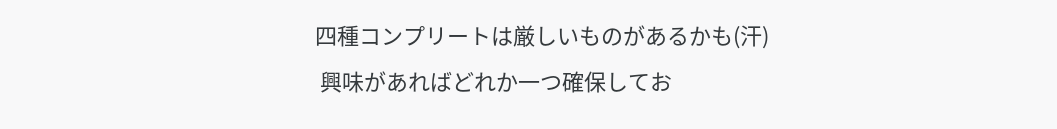四種コンプリートは厳しいものがあるかも(汗)
 興味があればどれか一つ確保してお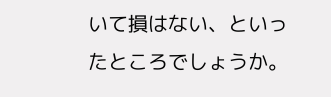いて損はない、といったところでしょうか。